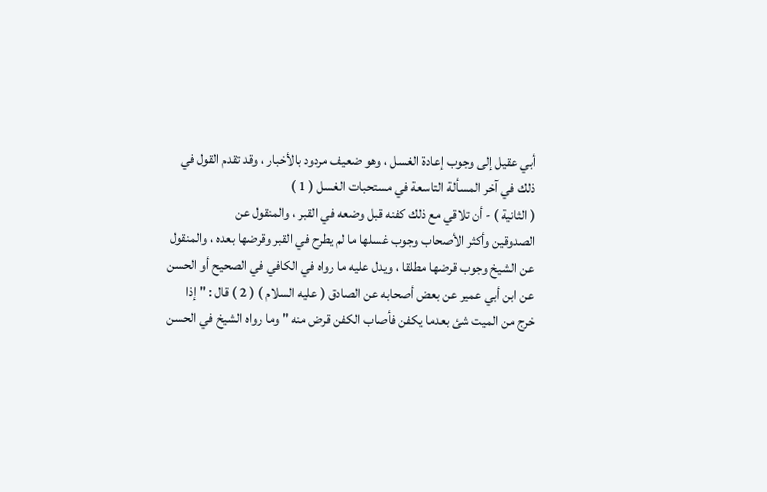أبي عقيل إلى وجوب إعادة الغسل ، وهو ضعيف مردود بالأخبار ، وقد تقدم القول في
ذلك في آخر المسألة التاسعة في مستحبات الغسل ( 1 )
( الثانية ) - أن تلاقي مع ذلك كفنه قبل وضعه في القبر ، والمنقول عن
الصدوقين وأكثر الأصحاب وجوب غسلها ما لم يطرح في القبر وقرضها بعده ، والمنقول
عن الشيخ وجوب قرضها مطلقا ، ويدل عليه ما رواه في الكافي في الصحيح أو الحسن
عن ابن أبي عمير عن بعض أصحابه عن الصادق ( عليه السلام ) ( 2 ) قال : " إذا
خرج من الميت شئ بعدما يكفن فأصاب الكفن قرض منه " وما رواه الشيخ في الحسن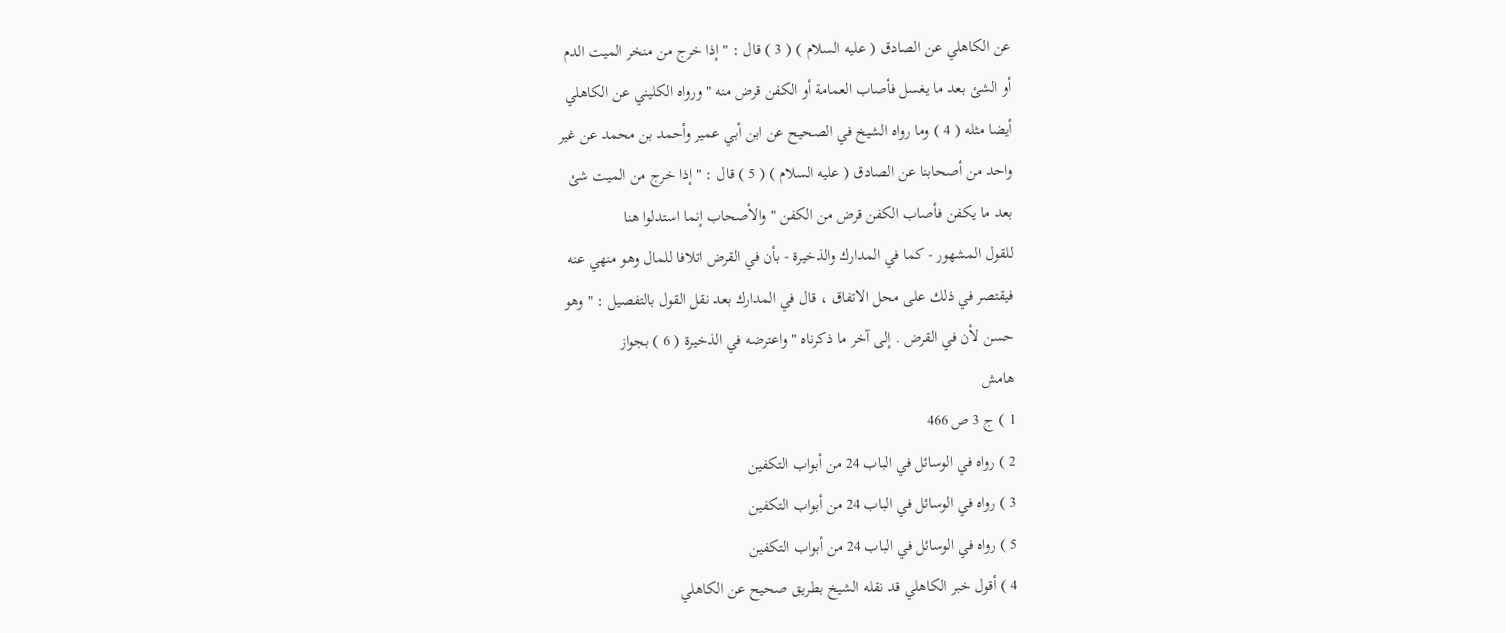عن الكاهلي عن الصادق ( عليه السلام ) ( 3 ) قال : " إذا خرج من منخر الميت الدم
أو الشئ بعد ما يغسل فأصاب العمامة أو الكفن قرض منه " ورواه الكليني عن الكاهلي
أيضا مثله ( 4 ) وما رواه الشيخ في الصحيح عن ابن أبي عمير وأحمد بن محمد عن غير
واحد من أصحابنا عن الصادق ( عليه السلام ) ( 5 ) قال : " إذا خرج من الميت شئ
بعد ما يكفن فأصاب الكفن قرض من الكفن " والأصحاب إنما استدلوا هنا
للقول المشهور - كما في المدارك والذخيرة - بأن في القرض اتلافا للمال وهو منهي عنه
فيقتصر في ذلك على محل الاتفاق ، قال في المدارك بعد نقل القول بالتفصيل : " وهو
حسن لأن في القرض . إلى آخر ما ذكرناه " واعترضه في الذخيرة ( 6 ) بجواز
هامش
1 ) ج 3 ص 466
2 ) رواه في الوسائل في الباب 24 من أبواب التكفين
3 ) رواه في الوسائل في الباب 24 من أبواب التكفين
5 ) رواه في الوسائل في الباب 24 من أبواب التكفين
4 ) أقول خبر الكاهلي قد نقله الشيخ بطريق صحيح عن الكاهلي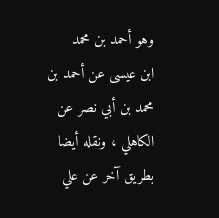وهو أحمد بن محمد
ابن عيسى عن أحمد بن محمد بن أبي نصر عن الكاهلي ، ونقله أيضا بطريق آخر عن علي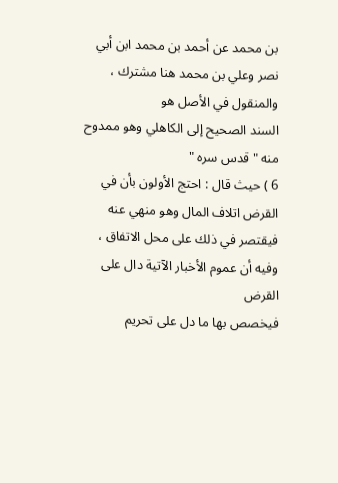بن محمد عن أحمد بن محمد ابن أبي نصر وعلي بن محمد هنا مشترك ، والمنقول في الأصل هو
السند الصحيح إلى الكاهلي وهو ممدوح منه " قدس سره "
6 ) حيث قال : احتج الأولون بأن في القرض اتلاف المال وهو منهي عنه
فيقتصر في ذلك على محل الاتفاق ، وفيه أن عموم الأخبار الآتية دال على القرض
فيخصص بها ما دل على تحريم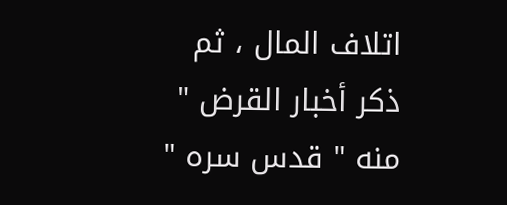اتلاف المال ، ثم ذكر أخبار القرض " منه " قدس سره "